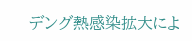デング熱感染拡大によ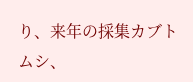り、来年の採集カブトムシ、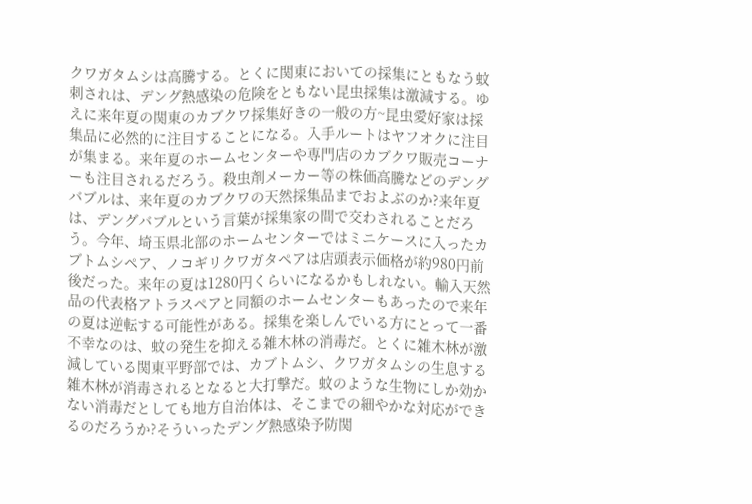クワガタムシは高騰する。とくに関東においての採集にともなう蚊刺されは、デング熱感染の危険をともない昆虫採集は激減する。ゆえに来年夏の関東のカブクワ採集好きの一般の方~昆虫愛好家は採集品に必然的に注目することになる。入手ルートはヤフオクに注目が集まる。来年夏のホームセンターや専門店のカブクワ販売コーナーも注目されるだろう。殺虫剤メーカー等の株価高騰などのデングバブルは、来年夏のカブクワの天然採集品までおよぶのか?来年夏は、デングバブルという言葉が採集家の間で交わされることだろう。今年、埼玉県北部のホームセンターではミニケースに入ったカブトムシペア、ノコギリクワガタペアは店頭表示価格が約980円前後だった。来年の夏は1280円くらいになるかもしれない。輸入天然品の代表格アトラスペアと同額のホームセンターもあったので来年の夏は逆転する可能性がある。採集を楽しんでいる方にとって一番不幸なのは、蚊の発生を抑える雑木林の消毒だ。とくに雑木林が激減している関東平野部では、カブトムシ、クワガタムシの生息する雑木林が消毒されるとなると大打撃だ。蚊のような生物にしか効かない消毒だとしても地方自治体は、そこまでの細やかな対応ができるのだろうか?そういったデング熱感染予防関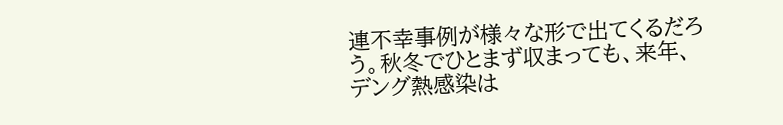連不幸事例が様々な形で出てくるだろう。秋冬でひとまず収まっても、来年、デング熱感染は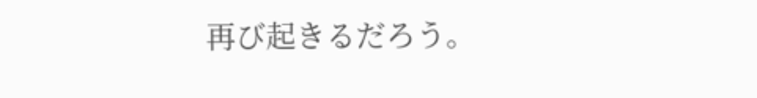再び起きるだろう。